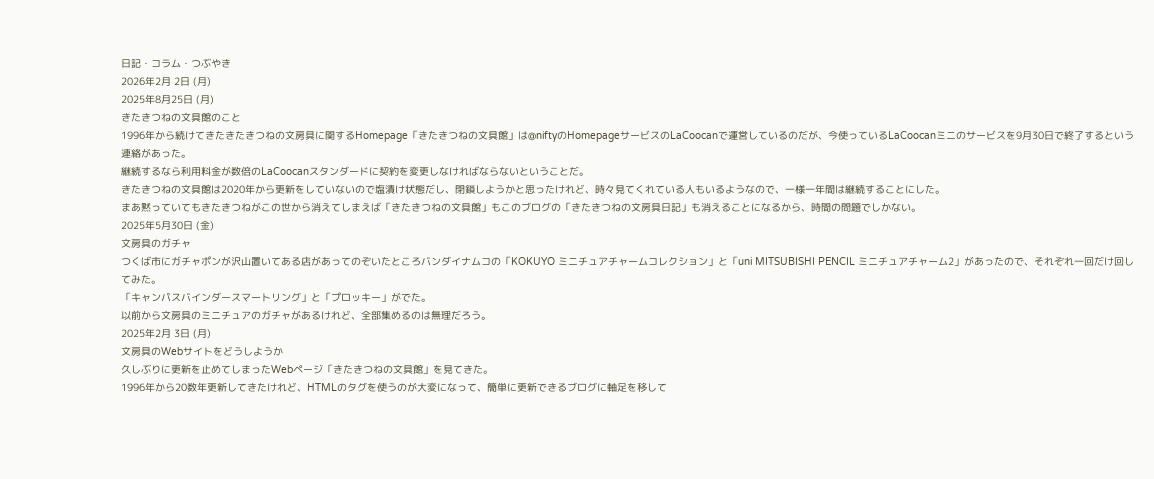日記・コラム・つぶやき
2026年2月 2日 (月)
2025年8月25日 (月)
きたきつねの文具館のこと
1996年から続けてきたきたきつねの文房具に関するHomepage「きたきつねの文具館」は@niftyのHomepageサービスのLaCoocanで運営しているのだが、今使っているLaCoocanミニのサービスを9月30日で終了するという連絡があった。
継続するなら利用料金が数倍のLaCoocanスタンダードに契約を変更しなければならないということだ。
きたきつねの文具館は2020年から更新をしていないので塩漬け状態だし、閉鎖しようかと思ったけれど、時々見てくれている人もいるようなので、一様一年間は継続することにした。
まあ黙っていてもきたきつねがこの世から消えてしまえば「きたきつねの文具館」もこのブログの「きたきつねの文房具日記」も消えることになるから、時間の問題でしかない。
2025年5月30日 (金)
文房具のガチャ
つくば市にガチャポンが沢山置いてある店があってのぞいたところバンダイナムコの「KOKUYO ミニチュアチャームコレクション」と「uni MITSUBISHI PENCIL ミニチュアチャーム2」があったので、それぞれ一回だけ回してみた。
「キャンパスバインダースマートリング」と「プロッキー」がでた。
以前から文房具のミニチュアのガチャがあるけれど、全部集めるのは無理だろう。
2025年2月 3日 (月)
文房具のWebサイトをどうしようか
久しぶりに更新を止めてしまったWebページ「きたきつねの文具館」を見てきた。
1996年から20数年更新してきたけれど、HTMLのタグを使うのが大変になって、簡単に更新できるブログに軸足を移して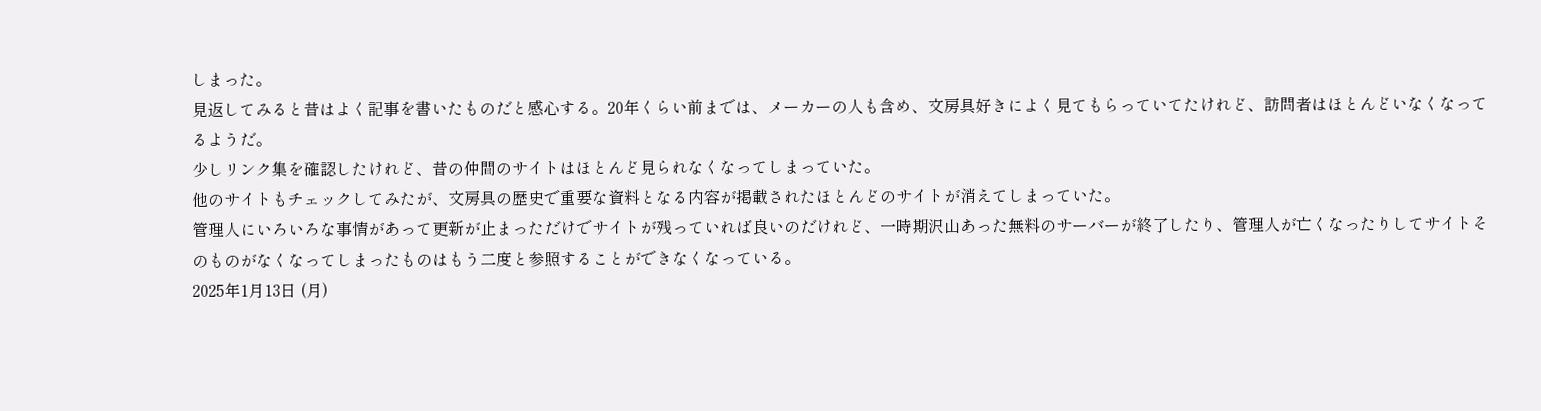しまった。
見返してみると昔はよく記事を書いたものだと感心する。20年くらい前までは、メーカーの人も含め、文房具好きによく見てもらっていてたけれど、訪問者はほとんどいなくなってるようだ。
少しリンク集を確認したけれど、昔の仲間のサイトはほとんど見られなくなってしまっていた。
他のサイトもチェックしてみたが、文房具の歴史で重要な資料となる内容が掲載されたほとんどのサイトが消えてしまっていた。
管理人にいろいろな事情があって更新が止まっただけでサイトが残っていれば良いのだけれど、一時期沢山あった無料のサーバーが終了したり、管理人が亡くなったりしてサイトそのものがなくなってしまったものはもう二度と参照することができなくなっている。
2025年1月13日 (月)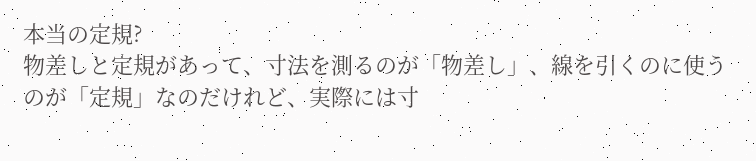本当の定規?
物差しと定規があって、寸法を測るのが「物差し」、線を引くのに使うのが「定規」なのだけれど、実際には寸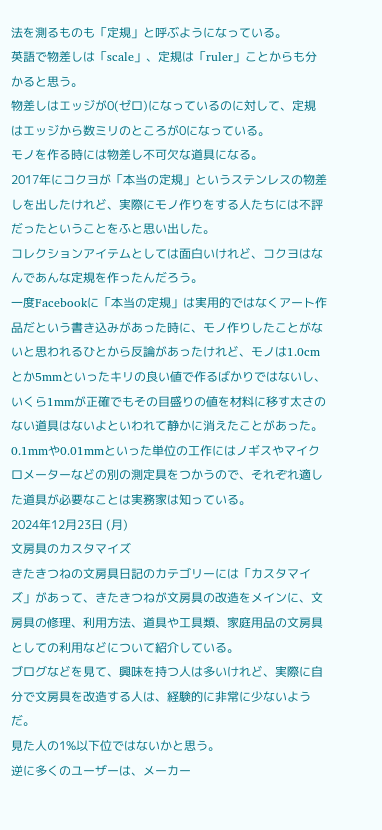法を測るものも「定規」と呼ぶようになっている。
英語で物差しは「scale」、定規は「ruler」ことからも分かると思う。
物差しはエッジが0(ゼロ)になっているのに対して、定規はエッジから数ミリのところが0になっている。
モノを作る時には物差し不可欠な道具になる。
2017年にコクヨが「本当の定規」というステンレスの物差しを出したけれど、実際にモノ作りをする人たちには不評だったということをふと思い出した。
コレクションアイテムとしては面白いけれど、コクヨはなんであんな定規を作ったんだろう。
一度Facebookに「本当の定規」は実用的ではなくアート作品だという書き込みがあった時に、モノ作りしたことがないと思われるひとから反論があったけれど、モノは1.0cmとか5mmといったキリの良い値で作るばかりではないし、いくら1mmが正確でもその目盛りの値を材料に移す太さのない道具はないよといわれて静かに消えたことがあった。
0.1mmや0.01mmといった単位の工作にはノギスやマイクロメーターなどの別の測定具をつかうので、それぞれ適した道具が必要なことは実務家は知っている。
2024年12月23日 (月)
文房具のカスタマイズ
きたきつねの文房具日記のカテゴリーには「カスタマイズ」があって、きたきつねが文房具の改造をメインに、文房具の修理、利用方法、道具や工具類、家庭用品の文房具としての利用などについて紹介している。
ブログなどを見て、興味を持つ人は多いけれど、実際に自分で文房具を改造する人は、経験的に非常に少ないようだ。
見た人の1%以下位ではないかと思う。
逆に多くのユーザーは、メーカー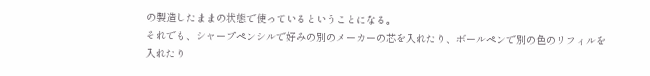の製造したままの状態で使っているということになる。
それでも、シャープペンシルで好みの別のメーカーの芯を入れたり、ボールペンで別の色のリフィルを入れたり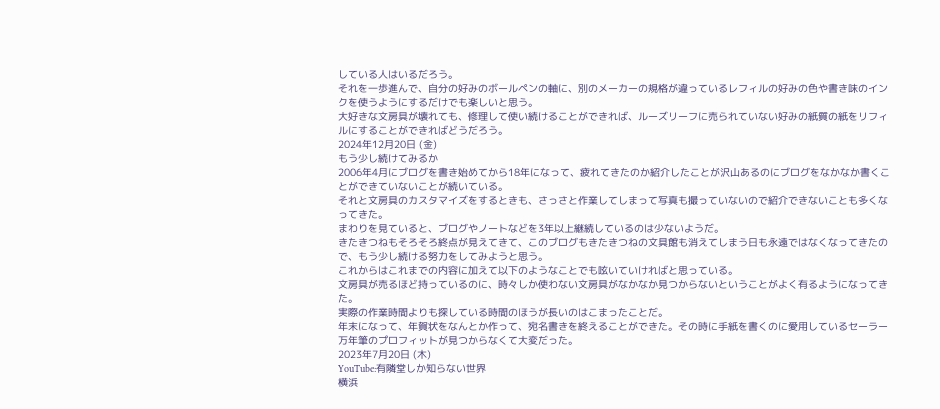している人はいるだろう。
それを一歩進んで、自分の好みのボールペンの軸に、別のメーカーの規格が違っているレフィルの好みの色や書き味のインクを使うようにするだけでも楽しいと思う。
大好きな文房具が壊れても、修理して使い続けることができれば、ルーズリーフに売られていない好みの紙質の紙をリフィルにすることができればどうだろう。
2024年12月20日 (金)
もう少し続けてみるか
2006年4月にブログを書き始めてから18年になって、疲れてきたのか紹介したことが沢山あるのにブログをなかなか書くことができていないことが続いている。
それと文房具のカスタマイズをするときも、さっさと作業してしまって写真も撮っていないので紹介できないことも多くなってきた。
まわりを見ていると、ブログやノートなどを3年以上継続しているのは少ないようだ。
きたきつねもそろそろ終点が見えてきて、このブログもきたきつねの文具館も消えてしまう日も永遠ではなくなってきたので、もう少し続ける努力をしてみようと思う。
これからはこれまでの内容に加えて以下のようなことでも呟いていければと思っている。
文房具が売るほど持っているのに、時々しか使わない文房具がなかなか見つからないということがよく有るようになってきた。
実際の作業時間よりも探している時間のほうが長いのはこまったことだ。
年末になって、年賀状をなんとか作って、宛名書きを終えることができた。その時に手紙を書くのに愛用しているセーラー万年筆のプロフィットが見つからなくて大変だった。
2023年7月20日 (木)
YouTube:有隣堂しか知らない世界
横浜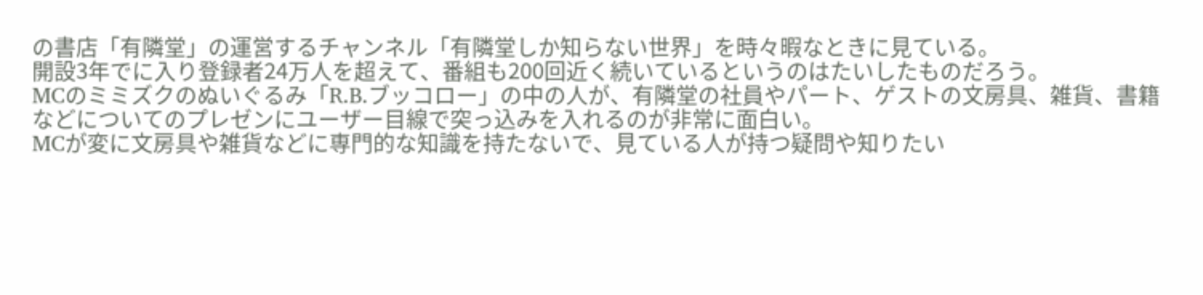の書店「有隣堂」の運営するチャンネル「有隣堂しか知らない世界」を時々暇なときに見ている。
開設3年でに入り登録者24万人を超えて、番組も200回近く続いているというのはたいしたものだろう。
MCのミミズクのぬいぐるみ「R.B.ブッコロー」の中の人が、有隣堂の社員やパート、ゲストの文房具、雑貨、書籍などについてのプレゼンにユーザー目線で突っ込みを入れるのが非常に面白い。
MCが変に文房具や雑貨などに専門的な知識を持たないで、見ている人が持つ疑問や知りたい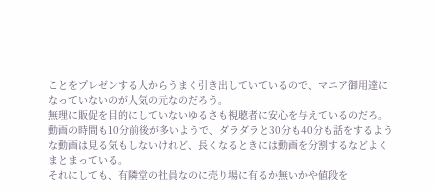ことをプレゼンする人からうまく引き出していているので、マニア御用達になっていないのが人気の元なのだろう。
無理に販促を目的にしていないゆるさも視聴者に安心を与えているのだろ。
動画の時間も10分前後が多いようで、ダラダラと30分も40分も話をするような動画は見る気もしないけれど、長くなるときには動画を分割するなどよくまとまっている。
それにしても、有隣堂の社員なのに売り場に有るか無いかや値段を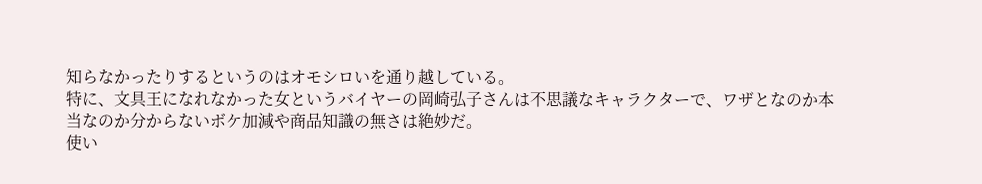知らなかったりするというのはオモシロいを通り越している。
特に、文具王になれなかった女というバイヤーの岡崎弘子さんは不思議なキャラクターで、ワザとなのか本当なのか分からないボケ加減や商品知識の無さは絶妙だ。
使い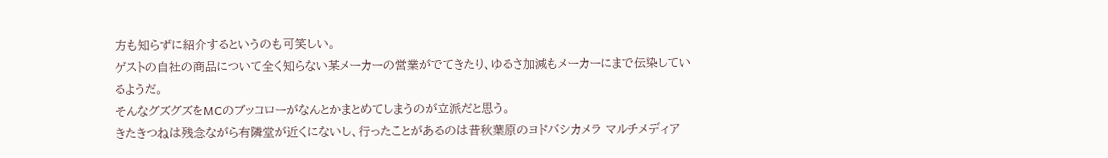方も知らずに紹介するというのも可笑しい。
ゲストの自社の商品について全く知らない某メーカーの営業がでてきたり、ゆるさ加減もメーカーにまで伝染しているようだ。
そんなグズグズをMCのブッコローがなんとかまとめてしまうのが立派だと思う。
きたきつねは残念ながら有隣堂が近くにないし、行ったことがあるのは昔秋葉原のヨドバシカメラ マルチメディア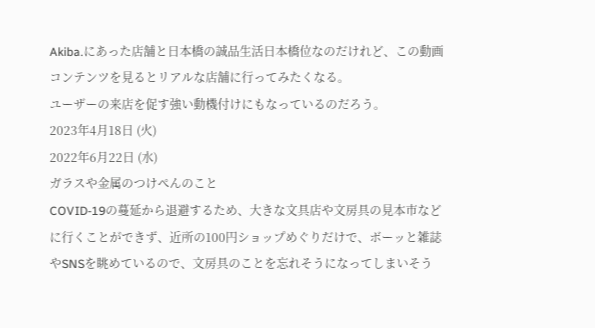Akiba.にあった店舗と日本橋の誠品生活日本橋位なのだけれど、この動画コンテンツを見るとリアルな店舗に行ってみたくなる。
ユーザーの来店を促す強い動機付けにもなっているのだろう。
2023年4月18日 (火)
2022年6月22日 (水)
ガラスや金属のつけぺんのこと
COVID-19の蔓延から退避するため、大きな文具店や文房具の見本市などに行くことができず、近所の100円ショップめぐりだけで、ボーッと雑誌やSNSを眺めているので、文房具のことを忘れそうになってしまいそう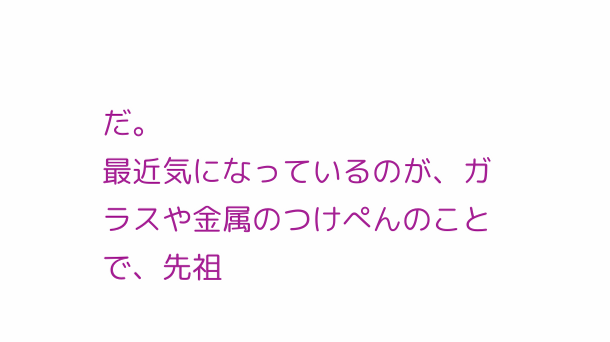だ。
最近気になっているのが、ガラスや金属のつけぺんのことで、先祖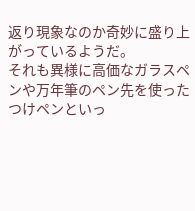返り現象なのか奇妙に盛り上がっているようだ。
それも異様に高価なガラスペンや万年筆のペン先を使ったつけペンといっ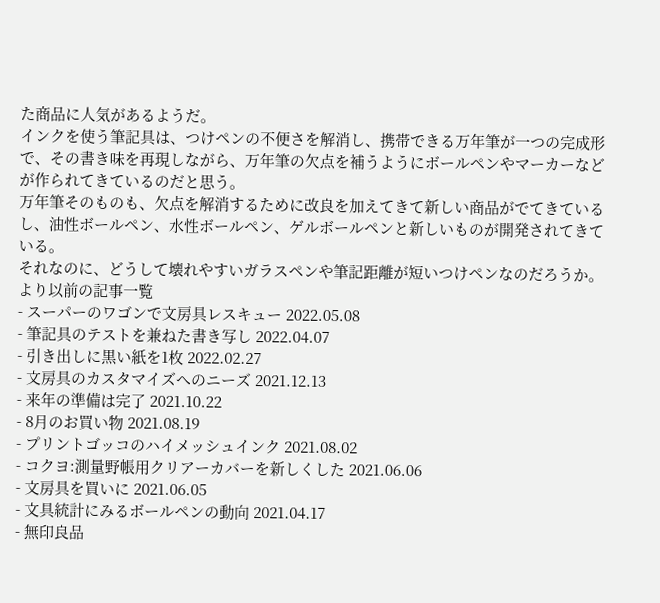た商品に人気があるようだ。
インクを使う筆記具は、つけペンの不便さを解消し、携帯できる万年筆が一つの完成形で、その書き味を再現しながら、万年筆の欠点を補うようにボールペンやマーカーなどが作られてきているのだと思う。
万年筆そのものも、欠点を解消するために改良を加えてきて新しい商品がでてきているし、油性ボールペン、水性ボールペン、ゲルボールペンと新しいものが開発されてきている。
それなのに、どうして壊れやすいガラスペンや筆記距離が短いつけペンなのだろうか。
より以前の記事一覧
- スーパーのワゴンで文房具レスキュー 2022.05.08
- 筆記具のテストを兼ねた書き写し 2022.04.07
- 引き出しに黒い紙を1枚 2022.02.27
- 文房具のカスタマイズへのニーズ 2021.12.13
- 来年の準備は完了 2021.10.22
- 8月のお買い物 2021.08.19
- プリントゴッコのハイメッシュインク 2021.08.02
- コクヨ:測量野帳用クリアーカバーを新しくした 2021.06.06
- 文房具を買いに 2021.06.05
- 文具統計にみるボールペンの動向 2021.04.17
- 無印良品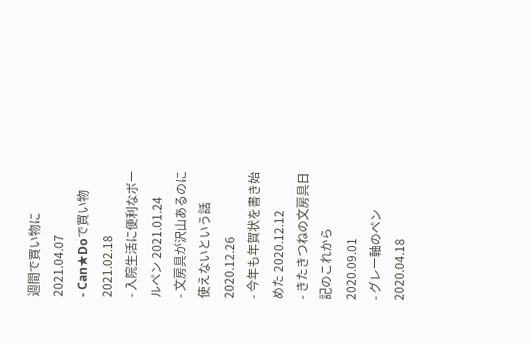週間で買い物に 2021.04.07
- Can★Doで買い物 2021.02.18
- 入院生活に便利なボールペン 2021.01.24
- 文房具が沢山あるのに使えないという話 2020.12.26
- 今年も年賀状を書き始めた 2020.12.12
- きたきつねの文房具日記のこれから 2020.09.01
- グレー軸のペン 2020.04.18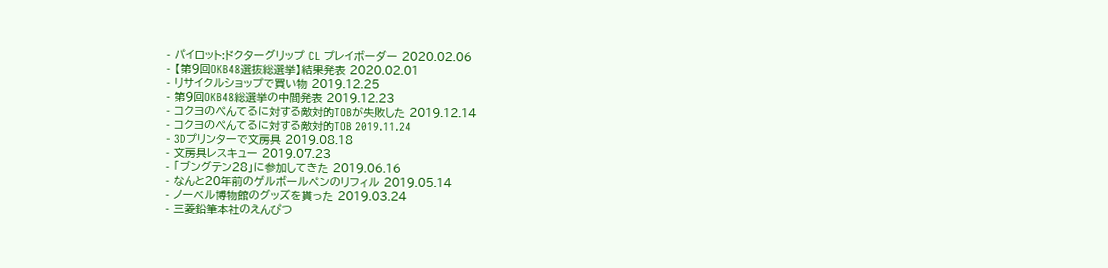- パイロット:ドクターグリップ CL プレイボーダー 2020.02.06
- 【第9回OKB48選抜総選挙】結果発表 2020.02.01
- リサイクルショップで買い物 2019.12.25
- 第9回OKB48総選挙の中間発表 2019.12.23
- コクヨのぺんてるに対する敵対的TOBが失敗した 2019.12.14
- コクヨのぺんてるに対する敵対的TOB 2019.11.24
- 3Dプリンターで文房具 2019.08.18
- 文房具レスキュー 2019.07.23
- 「ブングテン28」に参加してきた 2019.06.16
- なんと20年前のゲルボールペンのリフィル 2019.05.14
- ノーベル博物館のグッズを貰った 2019.03.24
- 三菱鉛筆本社のえんぴつ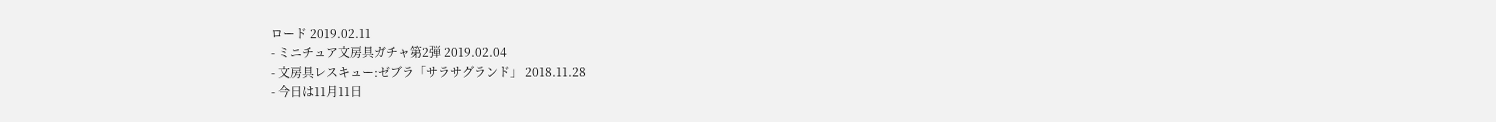ロード 2019.02.11
- ミニチュア文房具ガチャ第2弾 2019.02.04
- 文房具レスキュー:ゼブラ「サラサグランド」 2018.11.28
- 今日は11月11日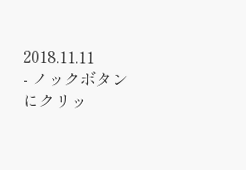2018.11.11
- ノックボタンにクリッ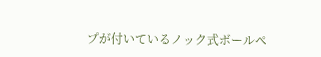プが付いているノック式ボールペ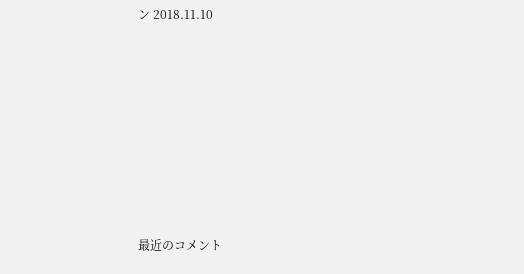ン 2018.11.10









最近のコメント